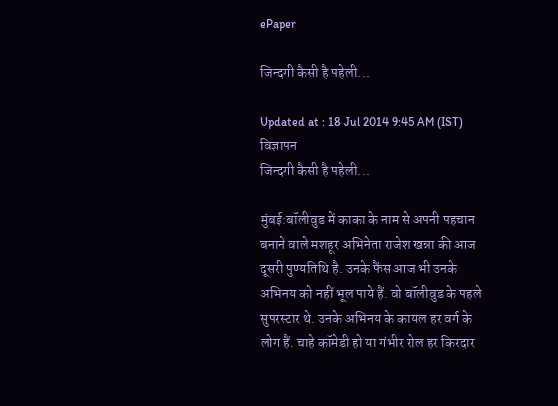ePaper

जिन्दगी कैसी है पहेली...

Updated at : 18 Jul 2014 9:45 AM (IST)
विज्ञापन
जिन्दगी कैसी है पहेली...

मुंबई:बॉलीवुड में काका के नाम से अपनी पहचान बनाने वाले मशहूर अभिनेता राजेश खन्ना की आज दूसरी पुण्‍यतिथि है. उनके फैंस आज भी उनके अभिनय को नहीं भूल पाये हैं. वो बॉलीवुड के पहले सुपरस्टार थे. उनके अभिनय के कायल हर वर्ग के लोग हैं. चाहे कॉमेडी हो या गंभीर रोल हर किरदार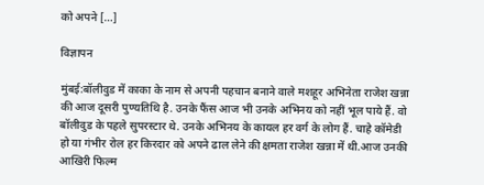को अपने […]

विज्ञापन

मुंबई:बॉलीवुड में काका के नाम से अपनी पहचान बनाने वाले मशहूर अभिनेता राजेश खन्ना की आज दूसरी पुण्‍यतिथि है. उनके फैंस आज भी उनके अभिनय को नहीं भूल पाये हैं. वो बॉलीवुड के पहले सुपरस्टार थे. उनके अभिनय के कायल हर वर्ग के लोग हैं. चाहे कॉमेडी हो या गंभीर रोल हर किरदार को अपने ढाल लेने की क्षमता राजेश खन्ना में थी.आज उनकी आखिरी फिल्म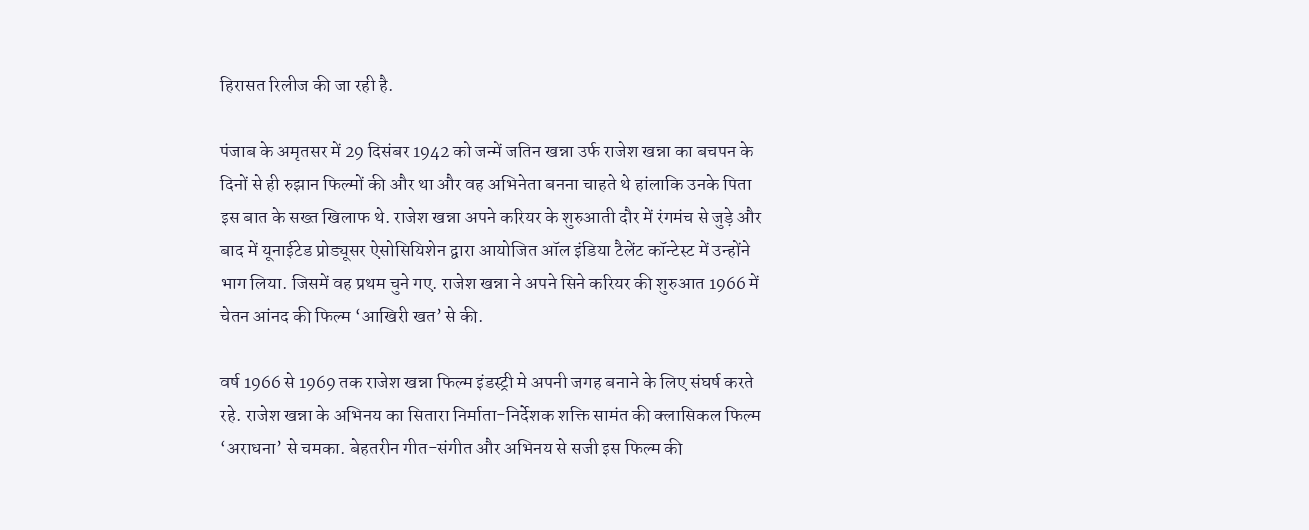हिरासत रिलीज की जा रही है.

पंजाब के अमृतसर में 29 दिसंबर 1942 को जन्में जतिन खन्ना उर्फ राजेश खन्ना का बचपन के दिनों से ही रुझान फिल्मों की और था और वह अभिनेता बनना चाहते थे हांलाकि उनके पिता इस बात के सख्त खिलाफ थे. राजेश खन्ना अपने करियर के शुरुआती दौर में रंगमंच से जुड़े और बाद में यूनाईटेड प्रोड्यूसर ऐसोसियिशेन द्वारा आयोजित ऑल इंडिया टैलेंट कॉन्टेस्ट में उन्होंने भाग लिया. जिसमें वह प्रथम चुने गए. राजेश खन्ना ने अपने सिने करियर की शुरुआत 1966 में चेतन आंनद की फिल्म ‘आखिरी खत’ से की.

वर्ष 1966 से 1969 तक राजेश खन्ना फिल्म इंडस्ट्री मे अपनी जगह बनाने के लिए संघर्ष करते रहे. राजेश खन्ना के अभिनय का सितारा निर्माता-निर्देशक शक्ति सामंत की क्लासिकल फिल्म ‘अराधना’ से चमका. बेहतरीन गीत-संगीत और अभिनय से सजी इस फिल्म की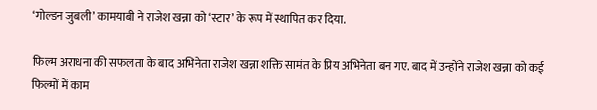‘गोल्डन जुबली’ कामयाबी ने राजेश खन्ना को ‘स्टार’ के रूप में स्थापित कर दिया.

फिल्म अराधना की सफलता के बाद अभिनेता राजेश खन्ना शक्ति सामंत के प्रिय अभिनेता बन गए. बाद में उन्होंने राजेश खन्ना को कई फिल्मों में काम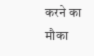करने का मौका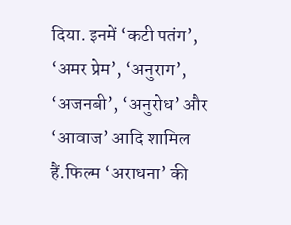दिया. इनमें ‘कटी पतंग’, ‘अमर प्रेम’, ‘अनुराग’, ‘अजनबी’, ‘अनुरोध’ और ‘आवाज’ आदि शामिल हैं.फिल्म ‘अराधना’ की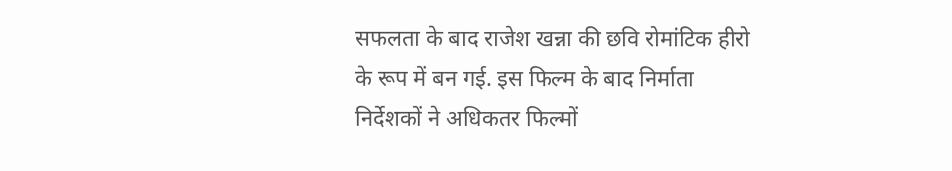सफलता के बाद राजेश खन्ना की छवि रोमांटिक हीरो के रूप में बन गई. इस फिल्म के बाद निर्माता निर्देशकों ने अधिकतर फिल्मों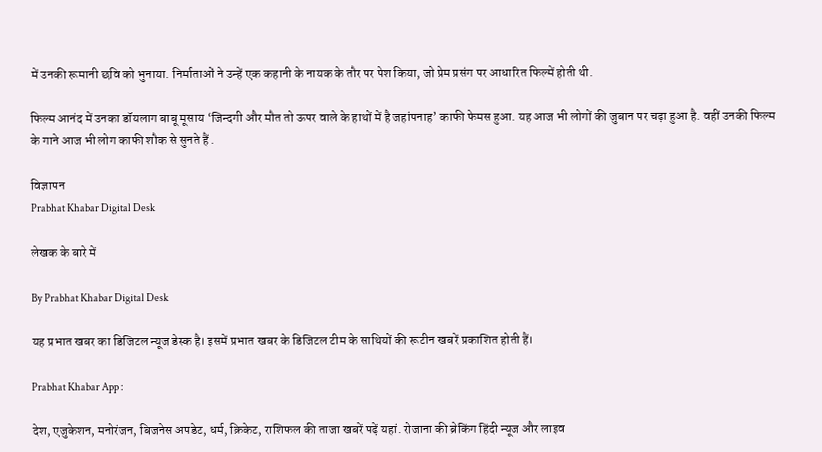में उनकी रूमानी छवि को भुनाया. निर्माताओं ने उन्हें एक कहानी के नायक के तौर पर पेश किया, जो प्रेम प्रसंग पर आधारित फिल्में होती थी.

फिल्म आनंद में उनका डॉयलाग बाबू मूसाय ‘जिन्दगी और मौत तो ऊपर वाले के हाथों में है जहांपनाह’ काफी फेमस हुआ. यह आज भी लोगों की जुबान पर चढ़ा हुआ है. वहीं उनकी फिल्म के गाने आज भी लोग काफी शौक से सुनते हैं .

विज्ञापन
Prabhat Khabar Digital Desk

लेखक के बारे में

By Prabhat Khabar Digital Desk

यह प्रभात खबर का डिजिटल न्यूज डेस्क है। इसमें प्रभात खबर के डिजिटल टीम के साथियों की रूटीन खबरें प्रकाशित होती हैं।

Prabhat Khabar App :

देश, एजुकेशन, मनोरंजन, बिजनेस अपडेट, धर्म, क्रिकेट, राशिफल की ताजा खबरें पढ़ें यहां. रोजाना की ब्रेकिंग हिंदी न्यूज और लाइव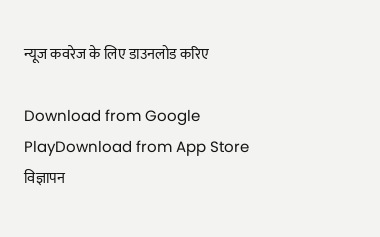न्यूज कवरेज के लिए डाउनलोड करिए

Download from Google PlayDownload from App Store
विज्ञापन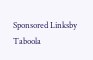Sponsored Linksby Taboola